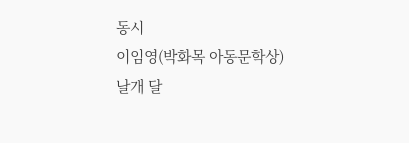동시
이임영(박화목 아동문학상)
날개 달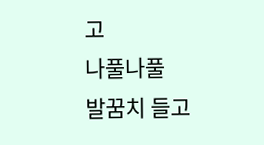고
나풀나풀
발꿈치 들고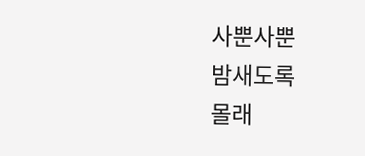사뿐사뿐
밤새도록
몰래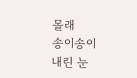몰래
송이송이
내린 눈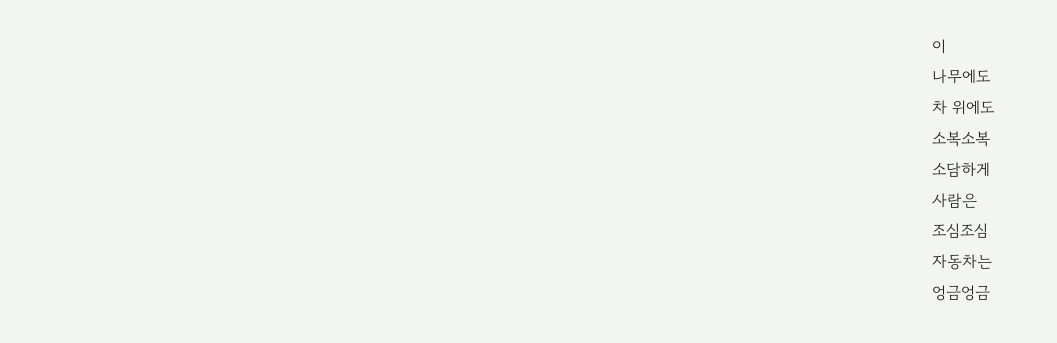이
나무에도
차 위에도
소복소복
소담하게
사람은
조심조심
자동차는
엉금엉금